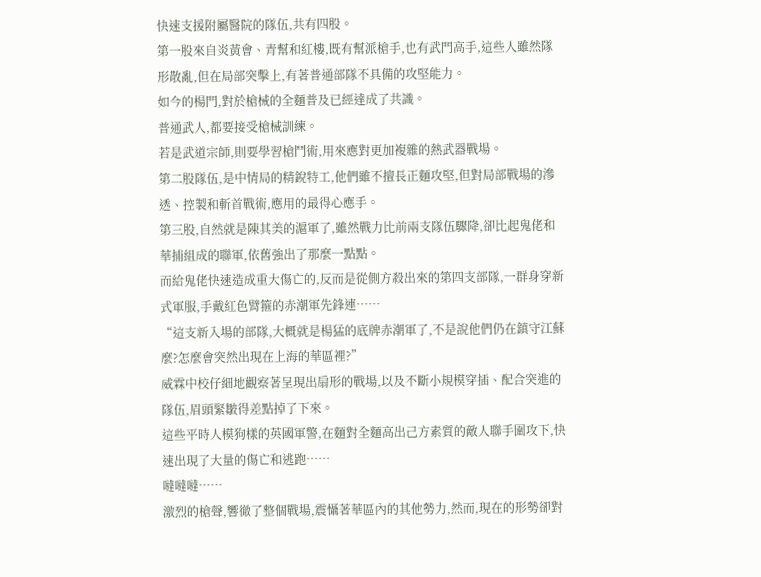快速支援附屬醫院的隊伍,共有四股。
第一股來自炎黃會、青幫和紅樓,既有幫派槍手,也有武門高手,這些人雖然隊形散亂,但在局部突擊上,有著普通部隊不具備的攻堅能力。
如今的楊門,對於槍械的全麵普及已經達成了共識。
普通武人,都要接受槍械訓練。
若是武道宗師,則要學習槍鬥術,用來應對更加複雜的熱武器戰場。
第二股隊伍,是中情局的精銳特工,他們雖不擅長正麵攻堅,但對局部戰場的滲透、控製和斬首戰術,應用的最得心應手。
第三股,自然就是陳其美的滬軍了,雖然戰力比前兩支隊伍驟降,卻比起鬼佬和華捕組成的聯軍,依舊強出了那麼一點點。
而給鬼佬快速造成重大傷亡的,反而是從側方殺出來的第四支部隊,一群身穿新式軍服,手戴紅色臂箍的赤潮軍先鋒連……
“這支新入場的部隊,大概就是楊猛的底牌赤潮軍了,不是說他們仍在鎮守江蘇麼?怎麼會突然出現在上海的華區裡?”
威霖中校仔細地觀察著呈現出扇形的戰場,以及不斷小規模穿插、配合突進的隊伍,眉頭緊皺得差點掉了下來。
這些平時人模狗樣的英國軍警,在麵對全麵高出己方素質的敵人聯手圍攻下,快速出現了大量的傷亡和逃跑……
噠噠噠……
激烈的槍聲,響徹了整個戰場,震懾著華區內的其他勢力,然而,現在的形勢卻對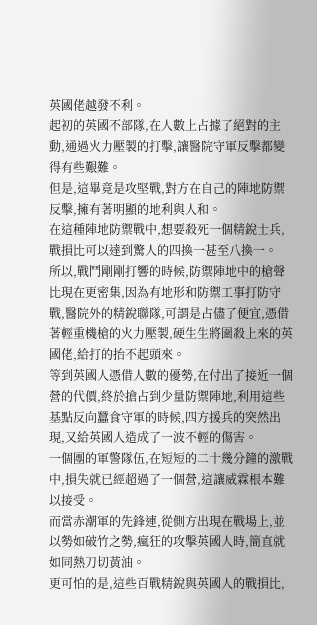英國佬越發不利。
起初的英國不部隊,在人數上占據了絕對的主動,通過火力壓製的打擊,讓醫院守軍反擊都變得有些艱難。
但是,這畢竟是攻堅戰,對方在自己的陣地防禦反擊,擁有著明顯的地利與人和。
在這種陣地防禦戰中,想要殺死一個精銳士兵,戰損比可以達到驚人的四換一甚至八換一。
所以,戰鬥剛剛打響的時候,防禦陣地中的槍聲比現在更密集,因為有地形和防禦工事打防守戰,醫院外的精銳聯隊,可謂是占儘了便宜,憑借著輕重機槍的火力壓製,硬生生將圍殺上來的英國佬,給打的抬不起頭來。
等到英國人憑借人數的優勢,在付出了接近一個營的代價,終於搶占到少量防禦陣地,利用這些基點反向蠶食守軍的時候,四方援兵的突然出現,又給英國人造成了一波不輕的傷害。
一個團的軍警隊伍,在短短的二十幾分鐘的激戰中,損失就已經超過了一個營,這讓威霖根本難以接受。
而當赤潮軍的先鋒連,從側方出現在戰場上,並以勢如破竹之勢,瘋狂的攻擊英國人時,簡直就如同熱刀切黃油。
更可怕的是,這些百戰精銳與英國人的戰損比,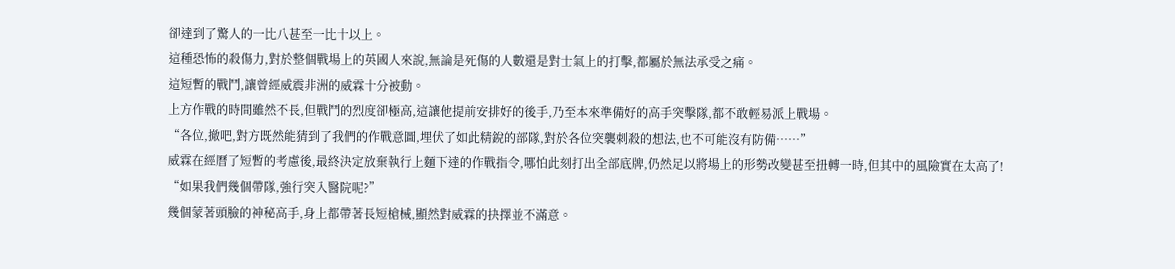卻達到了驚人的一比八甚至一比十以上。
這種恐怖的殺傷力,對於整個戰場上的英國人來說,無論是死傷的人數還是對士氣上的打擊,都屬於無法承受之痛。
這短暫的戰鬥,讓曾經威震非洲的威霖十分被動。
上方作戰的時間雖然不長,但戰鬥的烈度卻極高,這讓他提前安排好的後手,乃至本來準備好的高手突擊隊,都不敢輕易派上戰場。
“各位,撤吧,對方既然能猜到了我們的作戰意圖,埋伏了如此精銳的部隊,對於各位突襲刺殺的想法,也不可能沒有防備……”
威霖在經曆了短暫的考慮後,最終決定放棄執行上麵下達的作戰指令,哪怕此刻打出全部底牌,仍然足以將場上的形勢改變甚至扭轉一時,但其中的風險實在太高了!
“如果我們幾個帶隊,強行突入醫院呢?”
幾個蒙著頭臉的神秘高手,身上都帶著長短槍械,顯然對威霖的抉擇並不滿意。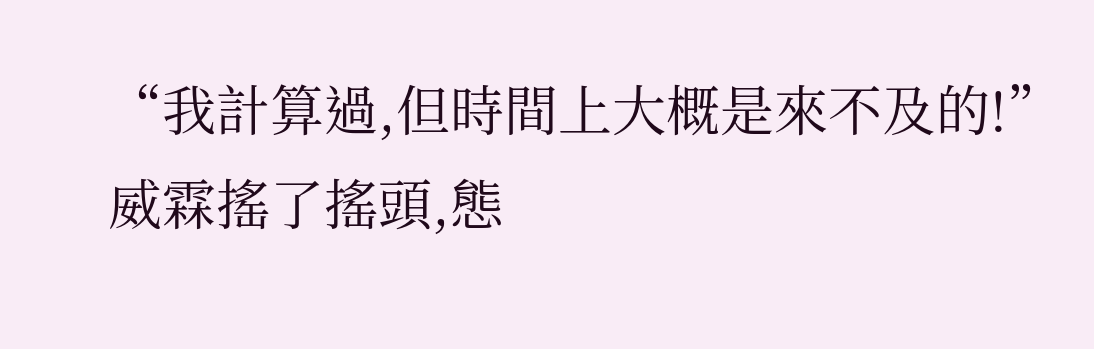“我計算過,但時間上大概是來不及的!”
威霖搖了搖頭,態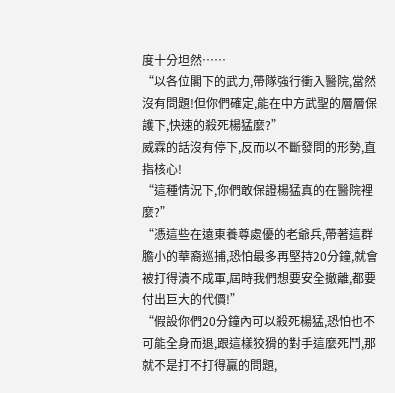度十分坦然……
“以各位閣下的武力,帶隊強行衝入醫院,當然沒有問題!但你們確定,能在中方武聖的層層保護下,快速的殺死楊猛麼?”
威霖的話沒有停下,反而以不斷發問的形勢,直指核心!
“這種情況下,你們敢保證楊猛真的在醫院裡麼?”
“憑這些在遠東養尊處優的老爺兵,帶著這群膽小的華裔巡捕,恐怕最多再堅持20分鐘,就會被打得潰不成軍,屆時我們想要安全撤離,都要付出巨大的代價!”
“假設你們20分鐘內可以殺死楊猛,恐怕也不可能全身而退,跟這樣狡猾的對手這麼死鬥,那就不是打不打得贏的問題,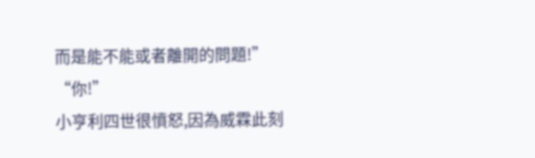而是能不能或者離開的問題!”
“你!”
小亨利四世很憤怒,因為威霖此刻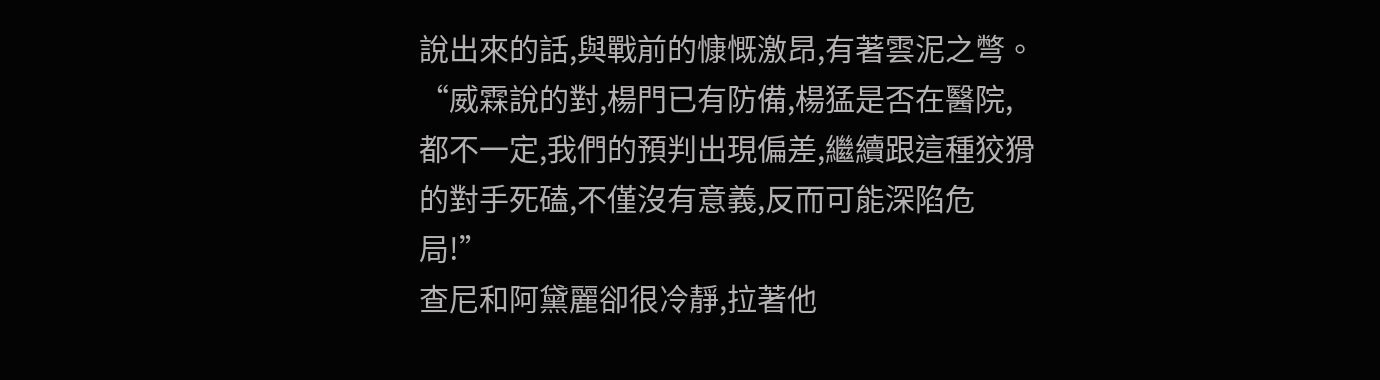說出來的話,與戰前的慷慨激昂,有著雲泥之彆。
“威霖說的對,楊門已有防備,楊猛是否在醫院,都不一定,我們的預判出現偏差,繼續跟這種狡猾的對手死磕,不僅沒有意義,反而可能深陷危局!”
查尼和阿黛麗卻很冷靜,拉著他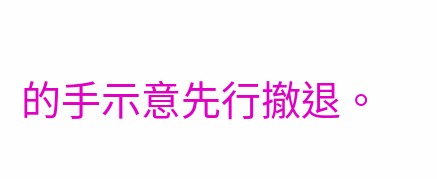的手示意先行撤退。